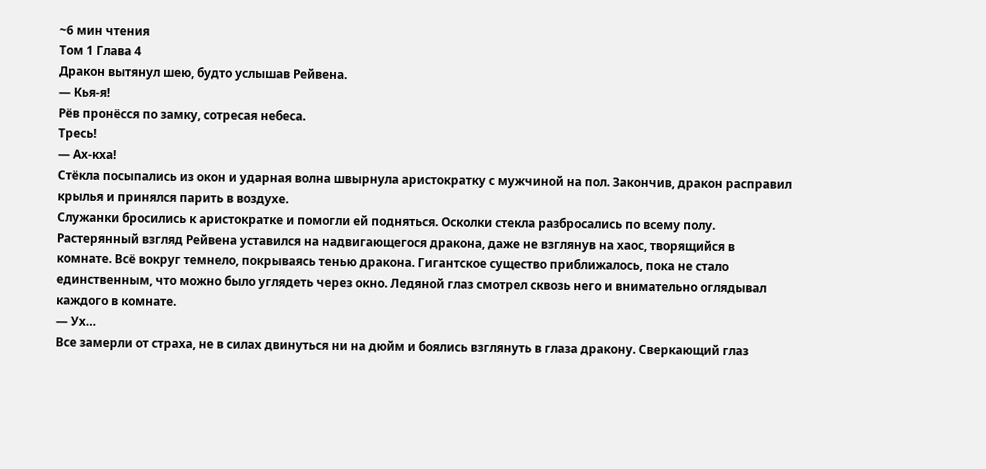~6 мин чтения
Том 1 Глава 4
Дракон вытянул шею, будто услышав Рейвена.
— Кья-я!
Рёв пронёсся по замку, сотресая небеса.
Тресь!
— Ах-кха!
Стёкла посыпались из окон и ударная волна швырнула аристократку с мужчиной на пол. Закончив, дракон расправил крылья и принялся парить в воздухе.
Служанки бросились к аристократке и помогли ей подняться. Осколки стекла разбросались по всему полу.
Растерянный взгляд Рейвена уставился на надвигающегося дракона, даже не взглянув на хаос, творящийся в комнате. Всё вокруг темнело, покрываясь тенью дракона. Гигантское существо приближалось, пока не стало единственным, что можно было углядеть через окно. Ледяной глаз смотрел сквозь него и внимательно оглядывал каждого в комнате.
— Ух…
Все замерли от страха, не в силах двинуться ни на дюйм и боялись взглянуть в глаза дракону. Сверкающий глаз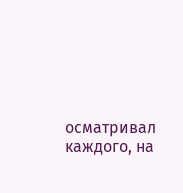осматривал каждого, на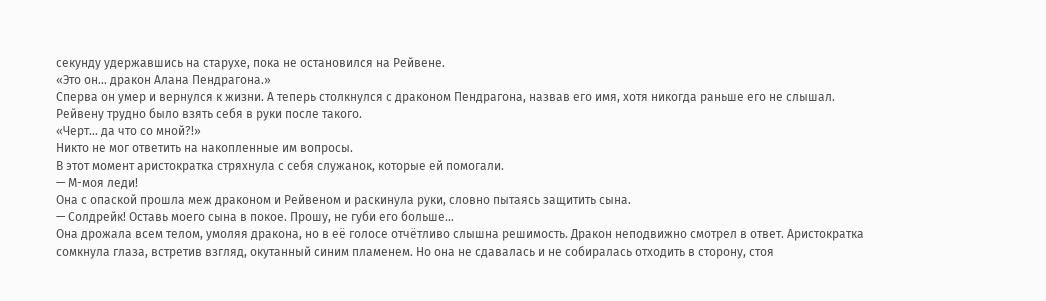секунду удержавшись на старухе, пока не остановился на Рейвене.
«Это он… дракон Алана Пендрагона.»
Сперва он умер и вернулся к жизни. А теперь столкнулся с драконом Пендрагона, назвав его имя, хотя никогда раньше его не слышал. Рейвену трудно было взять себя в руки после такого.
«Черт… да что со мной?!»
Никто не мог ответить на накопленные им вопросы.
В этот момент аристократка стряхнула с себя служанок, которые ей помогали.
— М-моя леди!
Она с опаской прошла меж драконом и Рейвеном и раскинула руки, словно пытаясь защитить сына.
— Солдрейк! Оставь моего сына в покое. Прошу, не губи его больше…
Она дрожала всем телом, умоляя дракона, но в её голосе отчётливо слышна решимость. Дракон неподвижно смотрел в ответ. Аристократка сомкнула глаза, встретив взгляд, окутанный синим пламенем. Но она не сдавалась и не собиралась отходить в сторону, стоя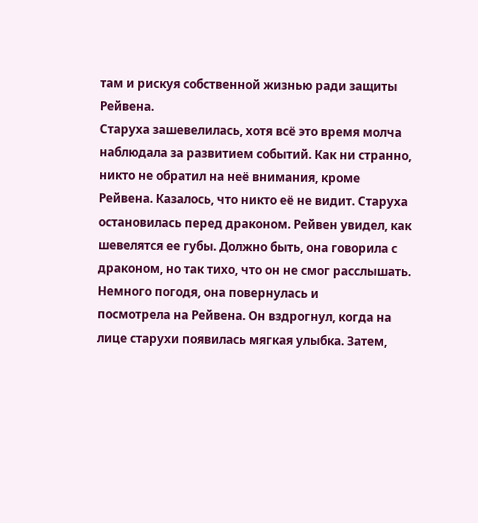там и рискуя собственной жизнью ради защиты Рейвена.
Старуха зашевелилась, хотя всё это время молча наблюдала за развитием событий. Как ни странно, никто не обратил на неё внимания, кроме Рейвена. Казалось, что никто её не видит. Старуха остановилась перед драконом. Рейвен увидел, как шевелятся ее губы. Должно быть, она говорила с драконом, но так тихо, что он не смог расслышать. Немного погодя, она повернулась и
посмотрела на Рейвена. Он вздрогнул, когда на лице старухи появилась мягкая улыбка. Затем,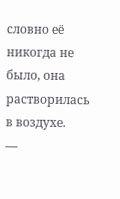словно её никогда не было, она растворилась в воздухе.
—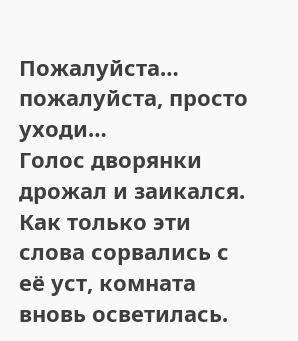Пожалуйста… пожалуйста, просто уходи…
Голос дворянки дрожал и заикался. Как только эти слова сорвались с её уст, комната вновь осветилась.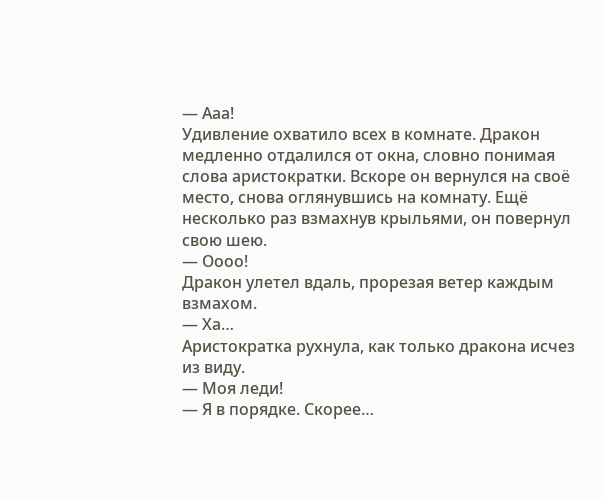— Ааа!
Удивление охватило всех в комнате. Дракон медленно отдалился от окна, словно понимая слова аристократки. Вскоре он вернулся на своё место, снова оглянувшись на комнату. Ещё несколько раз взмахнув крыльями, он повернул свою шею.
— Оооо!
Дракон улетел вдаль, прорезая ветер каждым взмахом.
— Ха…
Аристократка рухнула, как только дракона исчез из виду.
— Моя леди!
— Я в порядке. Скорее…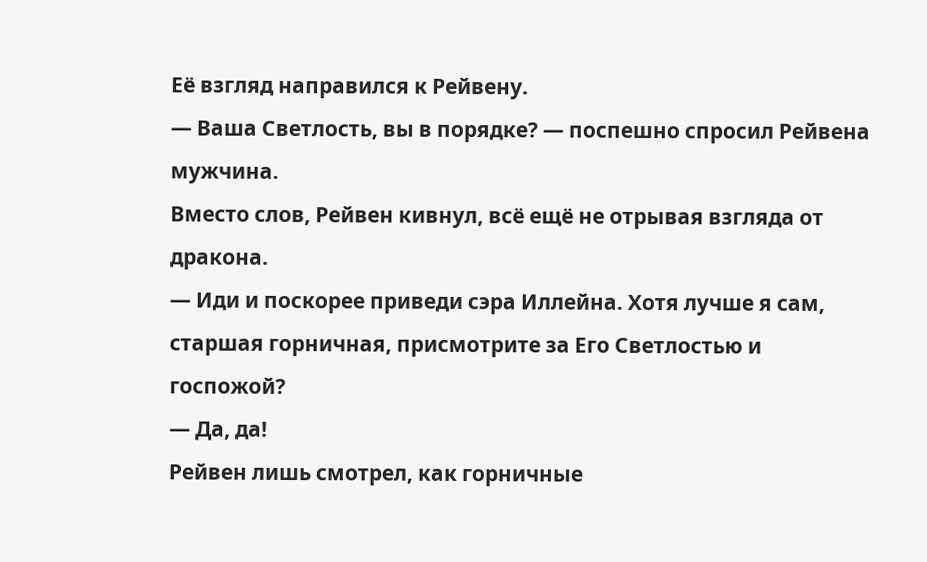Её взгляд направился к Рейвену.
— Ваша Светлость, вы в порядке? — поспешно спросил Рейвена мужчина.
Вместо слов, Рейвен кивнул, всё ещё не отрывая взгляда от дракона.
— Иди и поскорее приведи сэра Иллейна. Хотя лучше я сам, старшая горничная, присмотрите за Его Светлостью и госпожой?
— Да, да!
Рейвен лишь смотрел, как горничные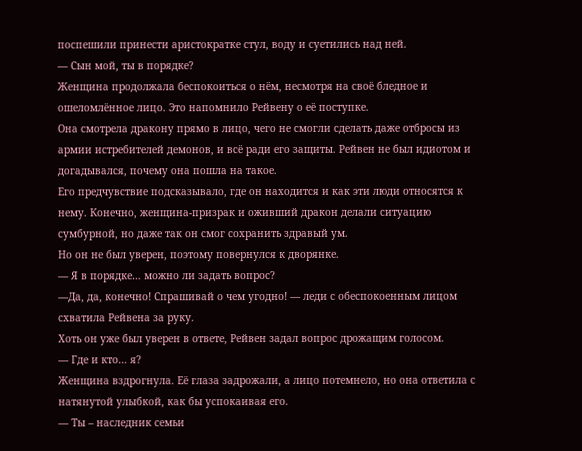поспешили принести аристократке стул, воду и суетились над ней.
— Сын мой, ты в порядке?
Женщина продолжала беспокоиться о нём, несмотря на своё бледное и ошеломлённое лицо. Это напомнило Рейвену о её поступке.
Она смотрела дракону прямо в лицо, чего не смогли сделать даже отбросы из армии истребителей демонов, и всё ради его защиты. Рейвен не был идиотом и догадывался, почему она пошла на такое.
Его предчувствие подсказывало, где он находится и как эти люди относятся к нему. Конечно, женщина-призрак и оживший дракон делали ситуацию сумбурной, но даже так он смог сохранить здравый ум.
Но он не был уверен, поэтому повернулся к дворянке.
— Я в порядке… можно ли задать вопрос?
—Да, да, конечно! Спрашивай о чем угодно! — леди с обеспокоенным лицом схватила Рейвена за руку.
Хоть он уже был уверен в ответе, Рейвен задал вопрос дрожащим голосом.
— Где и кто… я?
Женщина вздрогнула. Её глаза задрожали, а лицо потемнело, но она ответила с натянутой улыбкой, как бы успокаивая его.
— Ты – наследник семьи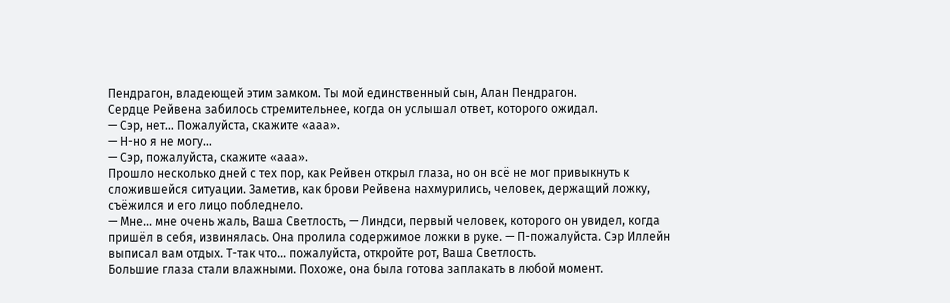Пендрагон, владеющей этим замком. Ты мой единственный сын, Алан Пендрагон.
Сердце Рейвена забилось стремительнее, когда он услышал ответ, которого ожидал.
— Сэр, нет… Пожалуйста, скажите «ааа».
— Н-но я не могу…
— Сэр, пожалуйста, скажите «ааа».
Прошло несколько дней с тех пор, как Рейвен открыл глаза, но он всё не мог привыкнуть к сложившейся ситуации. Заметив, как брови Рейвена нахмурились, человек, держащий ложку, съёжился и его лицо побледнело.
— Мне… мне очень жаль, Ваша Светлость, — Линдси, первый человек, которого он увидел, когда пришёл в себя, извинялась. Она пролила содержимое ложки в руке. — П-пожалуйста. Сэр Иллейн выписал вам отдых. Т-так что… пожалуйста, откройте рот, Ваша Светлость.
Большие глаза стали влажными. Похоже, она была готова заплакать в любой момент.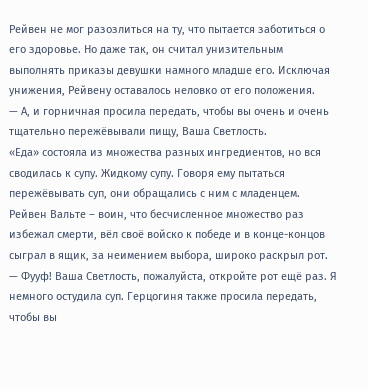Рейвен не мог разозлиться на ту, что пытается заботиться о его здоровье. Но даже так, он считал унизительным выполнять приказы девушки намного младше его. Исключая унижения, Рейвену оставалось неловко от его положения.
— А, и горничная просила передать, чтобы вы очень и очень тщательно пережёвывали пищу, Ваша Светлость.
«Еда» состояла из множества разных ингредиентов, но вся сводилась к супу. Жидкому супу. Говоря ему пытаться пережёвывать суп, они обращались с ним с младенцем. Рейвен Вальте – воин, что бесчисленное множество раз избежал смерти, вёл своё войско к победе и в конце-концов сыграл в ящик, за неимением выбора, широко раскрыл рот.
— Фууф! Ваша Светлость, пожалуйста, откройте рот ещё раз. Я немного остудила суп. Герцогиня также просила передать, чтобы вы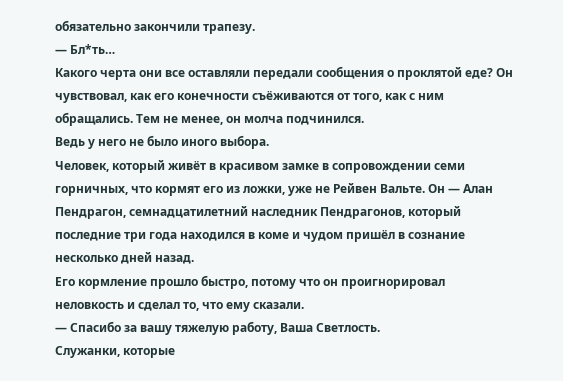обязательно закончили трапезу.
— Бл*ть…
Какого черта они все оставляли передали сообщения о проклятой еде? Он чувствовал, как его конечности съёживаются от того, как с ним обращались. Тем не менее, он молча подчинился.
Ведь у него не было иного выбора.
Человек, который живёт в красивом замке в сопровождении семи горничных, что кормят его из ложки, уже не Рейвен Вальте. Он — Алан Пендрагон, семнадцатилетний наследник Пендрагонов, который последние три года находился в коме и чудом пришёл в сознание несколько дней назад.
Его кормление прошло быстро, потому что он проигнорировал неловкость и сделал то, что ему сказали.
— Спасибо за вашу тяжелую работу, Ваша Светлость.
Служанки, которые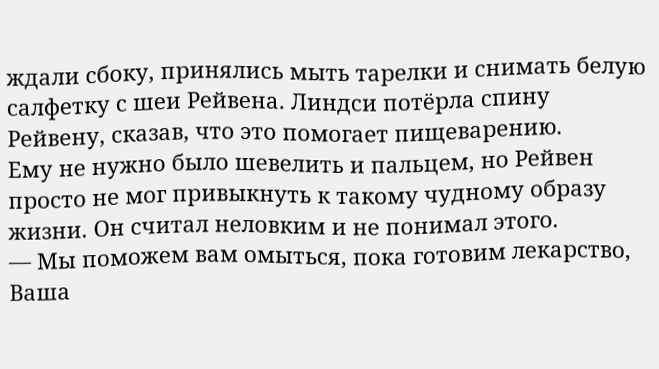ждали сбоку, принялись мыть тарелки и снимать белую салфетку с шеи Рейвена. Линдси потёрла спину Рейвену, сказав, что это помогает пищеварению.
Ему не нужно было шевелить и пальцем, но Рейвен просто не мог привыкнуть к такому чудному образу жизни. Он считал неловким и не понимал этого.
— Мы поможем вам омыться, пока готовим лекарство, Ваша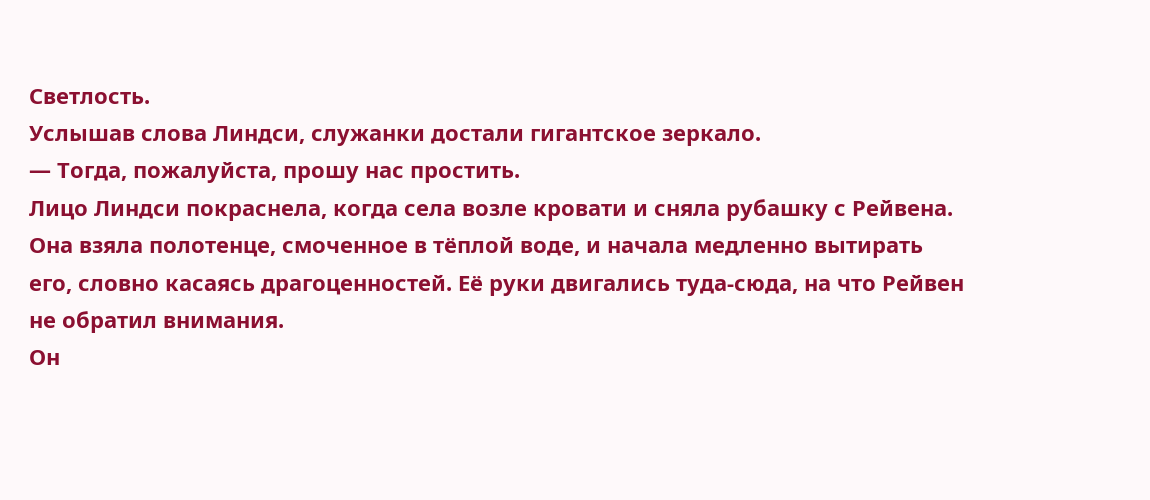Светлость.
Услышав слова Линдси, служанки достали гигантское зеркало.
— Тогда, пожалуйста, прошу нас простить.
Лицо Линдси покраснела, когда села возле кровати и сняла рубашку с Рейвена. Она взяла полотенце, смоченное в тёплой воде, и начала медленно вытирать его, словно касаясь драгоценностей. Её руки двигались туда-сюда, на что Рейвен не обратил внимания.
Он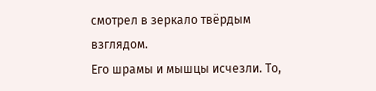смотрел в зеркало твёрдым взглядом.
Его шрамы и мышцы исчезли. То,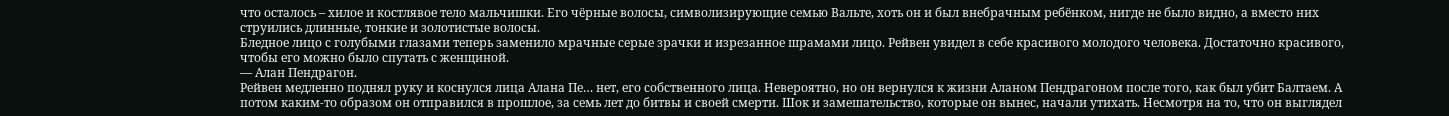что осталось – хилое и костлявое тело мальчишки. Его чёрные волосы, символизирующие семью Вальте, хоть он и был внебрачным ребёнком, нигде не было видно, а вместо них струились длинные, тонкие и золотистые волосы.
Бледное лицо с голубыми глазами теперь заменило мрачные серые зрачки и изрезанное шрамами лицо. Рейвен увидел в себе красивого молодого человека. Достаточно красивого, чтобы его можно было спутать с женщиной.
— Алан Пендрагон.
Рейвен медленно поднял руку и коснулся лица Алана Пе… нет, его собственного лица. Невероятно, но он вернулся к жизни Аланом Пендрагоном после того, как был убит Балтаем. А потом каким-то образом он отправился в прошлое, за семь лет до битвы и своей смерти. Шок и замешательство, которые он вынес, начали утихать. Несмотря на то, что он выглядел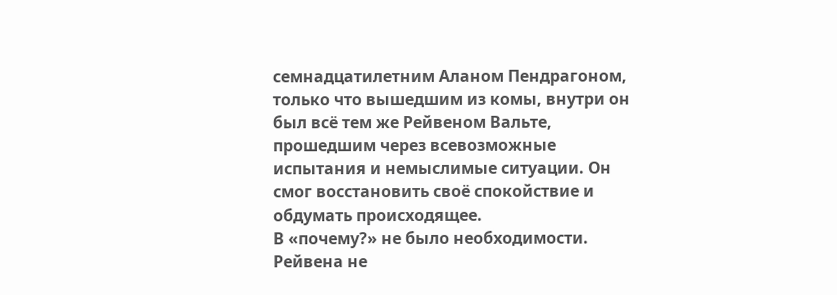семнадцатилетним Аланом Пендрагоном, только что вышедшим из комы, внутри он был всё тем же Рейвеном Вальте, прошедшим через всевозможные испытания и немыслимые ситуации. Он смог восстановить своё спокойствие и обдумать происходящее.
В «почему?» не было необходимости. Рейвена не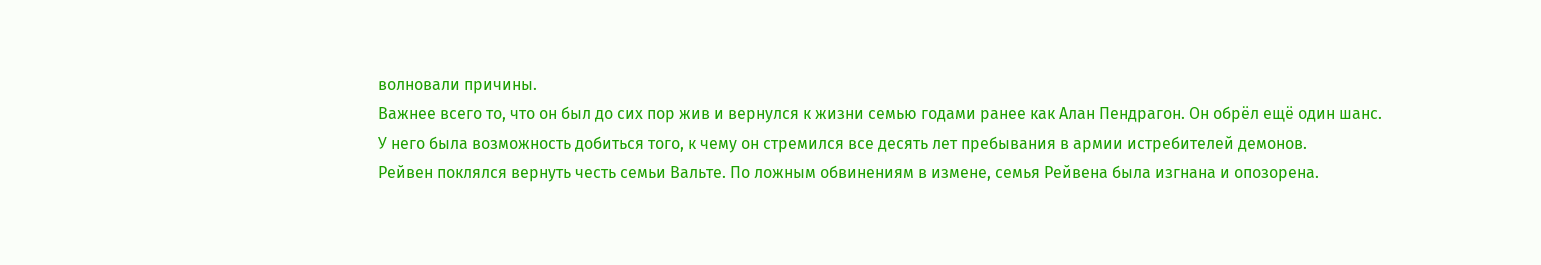волновали причины.
Важнее всего то, что он был до сих пор жив и вернулся к жизни семью годами ранее как Алан Пендрагон. Он обрёл ещё один шанс. У него была возможность добиться того, к чему он стремился все десять лет пребывания в армии истребителей демонов.
Рейвен поклялся вернуть честь семьи Вальте. По ложным обвинениям в измене, семья Рейвена была изгнана и опозорена.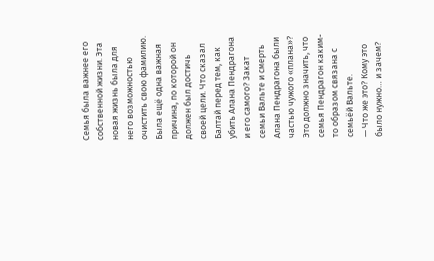Семья была важнее его собственной жизни. Эта новая жизнь была для него возможностью очистить свою фамилию.
Была ещё одна важная причина, по которой он должен был достичь своей цели. Что сказал Балтай перед тем, как убить Алана Пендрагона и его самого? Закат семьи Вальте и смерть Алана Пендрагона были частью чужого «плана»? Это должно значить, что семья Пендрагон каким-то образом связана с семьёй Вальте.
— Что же это? Кому это было нужно… и зачем?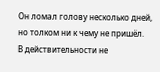Он ломал голову несколько дней, но толком ни к чему не пришёл.
В действительности не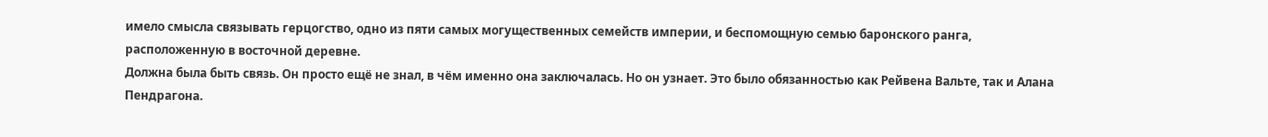имело смысла связывать герцогство, одно из пяти самых могущественных семейств империи, и беспомощную семью баронского ранга, расположенную в восточной деревне.
Должна была быть связь. Он просто ещё не знал, в чём именно она заключалась. Но он узнает. Это было обязанностью как Рейвена Вальте, так и Алана Пендрагона.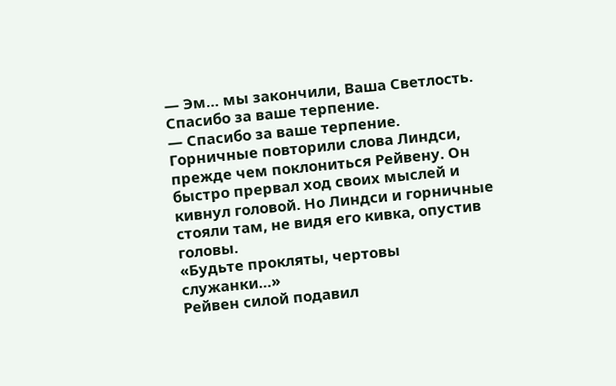— Эм… мы закончили, Ваша Светлость. Спасибо за ваше терпение.
— Спасибо за ваше терпение.
Горничные повторили слова Линдси, прежде чем поклониться Рейвену. Он быстро прервал ход своих мыслей и кивнул головой. Но Линдси и горничные стояли там, не видя его кивка, опустив головы.
«Будьте прокляты, чертовы служанки…»
Рейвен силой подавил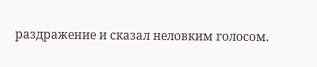раздражение и сказал неловким голосом.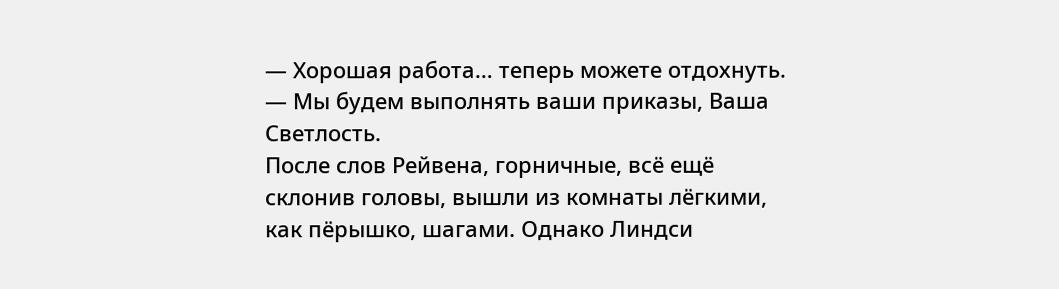— Хорошая работа… теперь можете отдохнуть.
— Мы будем выполнять ваши приказы, Ваша Светлость.
После слов Рейвена, горничные, всё ещё склонив головы, вышли из комнаты лёгкими, как пёрышко, шагами. Однако Линдси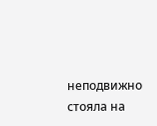неподвижно стояла на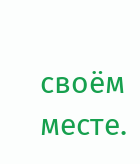своём месте.